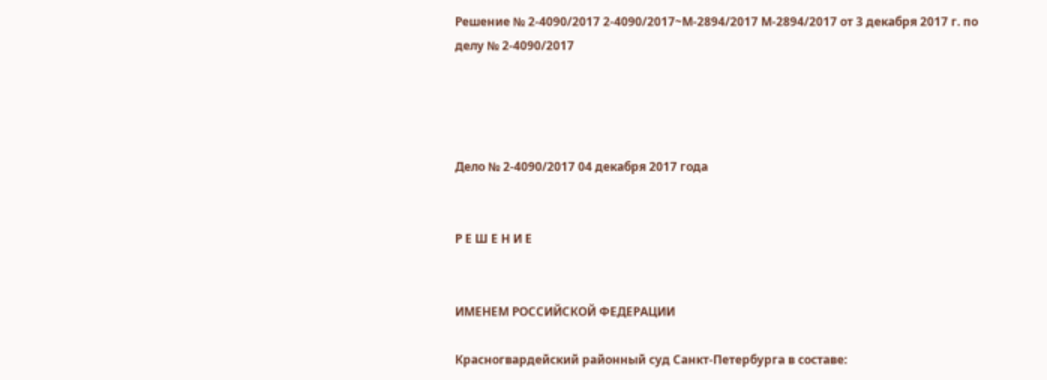Решение № 2-4090/2017 2-4090/2017~М-2894/2017 М-2894/2017 от 3 декабря 2017 г. по делу № 2-4090/2017




Дело № 2-4090/2017 04 декабря 2017 года


Р Е Ш Е Н И Е


ИМЕНЕМ РОССИЙСКОЙ ФЕДЕРАЦИИ

Красногвардейский районный суд Санкт-Петербурга в составе: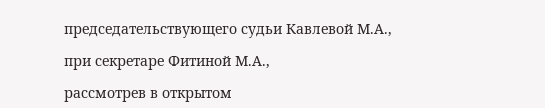председательствующего судьи Кавлевой М.А.,

при секретаре Фитиной М.А.,

рассмотрев в открытом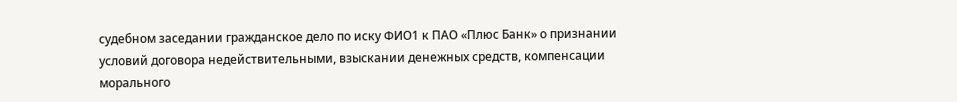судебном заседании гражданское дело по иску ФИО1 к ПАО «Плюс Банк» о признании условий договора недействительными, взыскании денежных средств, компенсации морального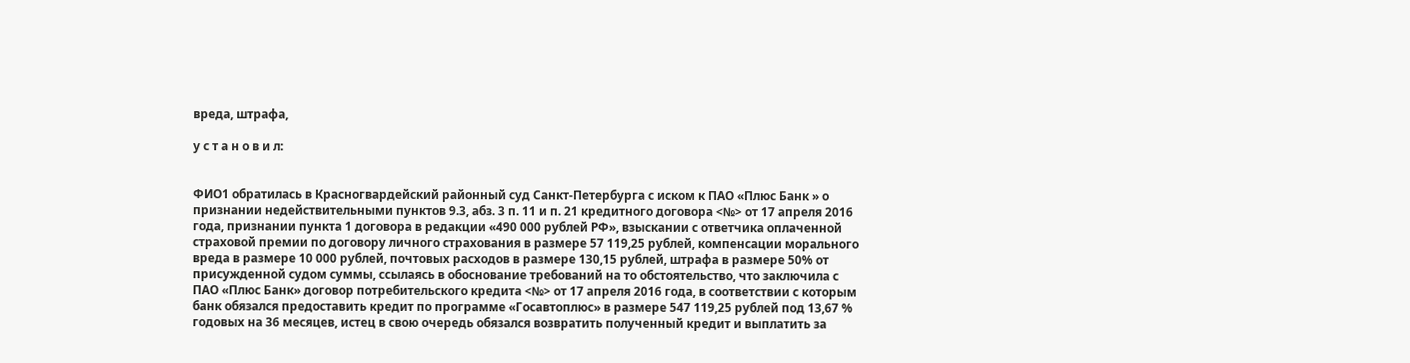вреда, штрафа,

у с т а н о в и л:


ФИО1 обратилась в Красногвардейский районный суд Санкт-Петербурга с иском к ПАО «Плюс Банк » о признании недействительными пунктов 9.3, абз. 3 п. 11 и п. 21 кредитного договора <№> от 17 апреля 2016 года, признании пункта 1 договора в редакции «490 000 рублей РФ», взыскании с ответчика оплаченной страховой премии по договору личного страхования в размере 57 119,25 рублей, компенсации морального вреда в размере 10 000 рублей, почтовых расходов в размере 130,15 рублей, штрафа в размере 50% от присужденной судом суммы, ссылаясь в обоснование требований на то обстоятельство, что заключила с ПАО «Плюс Банк» договор потребительского кредита <№> от 17 апреля 2016 года, в соответствии с которым банк обязался предоставить кредит по программе «Госавтоплюс» в размере 547 119,25 рублей под 13,67 % годовых на 36 месяцев, истец в свою очередь обязался возвратить полученный кредит и выплатить за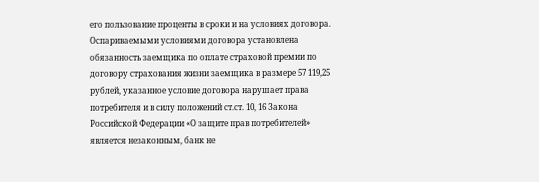его пользование проценты в сроки и на условиях договора. Оспариваемыми условиями договора установлена обязанность заемщика по оплате страховой премии по договору страхования жизни заемщика в размере 57 119,25 рублей, указанное условие договора нарушает права потребителя и в силу положений ст.ст. 10, 16 Закона Российской Федерации «О защите прав потребителей» является незаконным, банк не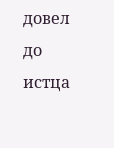довел до истца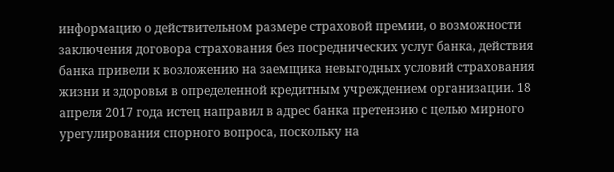информацию о действительном размере страховой премии, о возможности заключения договора страхования без посреднических услуг банка, действия банка привели к возложению на заемщика невыгодных условий страхования жизни и здоровья в определенной кредитным учреждением организации. 18 апреля 2017 года истец направил в адрес банка претензию с целью мирного урегулирования спорного вопроса, поскольку на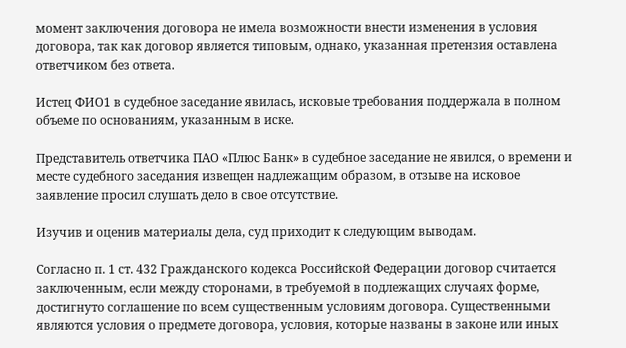момент заключения договора не имела возможности внести изменения в условия договора, так как договор является типовым, однако, указанная претензия оставлена ответчиком без ответа.

Истец ФИО1 в судебное заседание явилась, исковые требования поддержала в полном объеме по основаниям, указанным в иске.

Представитель ответчика ПАО «Плюс Банк» в судебное заседание не явился, о времени и месте судебного заседания извещен надлежащим образом, в отзыве на исковое заявление просил слушать дело в свое отсутствие.

Изучив и оценив материалы дела, суд приходит к следующим выводам.

Согласно п. 1 ст. 432 Гражданского кодекса Российской Федерации договор считается заключенным, если между сторонами, в требуемой в подлежащих случаях форме, достигнуто соглашение по всем существенным условиям договора. Существенными являются условия о предмете договора, условия, которые названы в законе или иных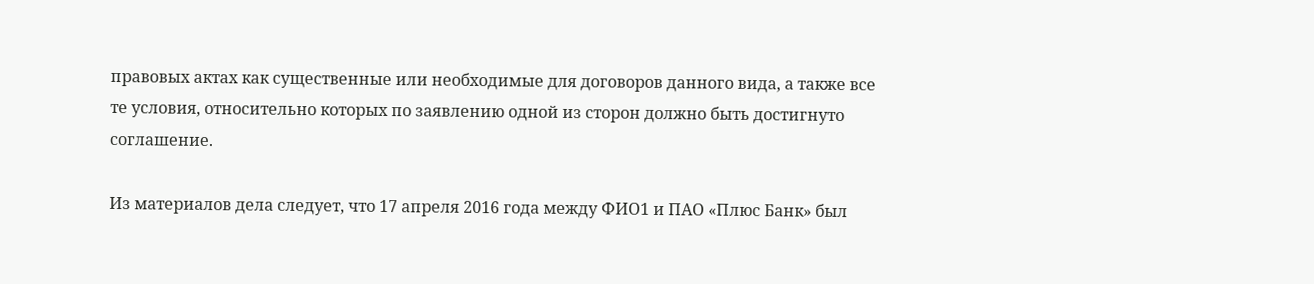правовых актах как существенные или необходимые для договоров данного вида, а также все те условия, относительно которых по заявлению одной из сторон должно быть достигнуто соглашение.

Из материалов дела следует, что 17 апреля 2016 года между ФИО1 и ПАО «Плюс Банк» был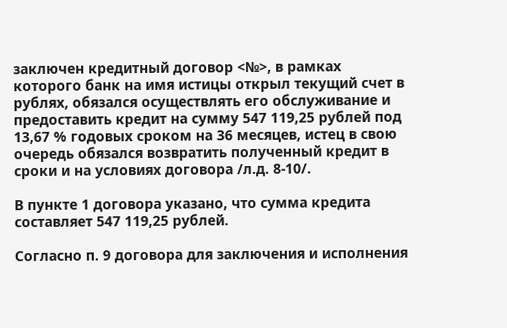заключен кредитный договор <№>, в рамках которого банк на имя истицы открыл текущий счет в рублях, обязался осуществлять его обслуживание и предоставить кредит на сумму 547 119,25 рублей под 13,67 % годовых сроком на 36 месяцев, истец в свою очередь обязался возвратить полученный кредит в сроки и на условиях договора /л.д. 8-10/.

В пункте 1 договора указано, что сумма кредита составляет 547 119,25 рублей.

Согласно п. 9 договора для заключения и исполнения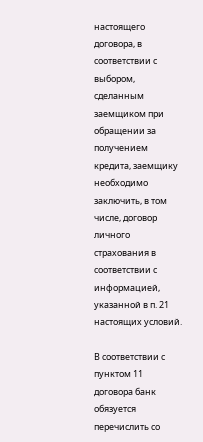настоящего договора, в соответствии с выбором, сделанным заемщиком при обращении за получением кредита, заемщику необходимо заключить, в том числе, договор личного страхования в соответствии с информацией, указанной в п. 21 настоящих условий.

В соответствии с пунктом 11 договора банк обязуется перечислить со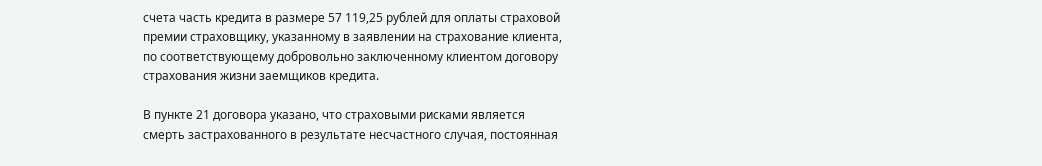счета часть кредита в размере 57 119,25 рублей для оплаты страховой премии страховщику, указанному в заявлении на страхование клиента, по соответствующему добровольно заключенному клиентом договору страхования жизни заемщиков кредита.

В пункте 21 договора указано, что страховыми рисками является смерть застрахованного в результате несчастного случая, постоянная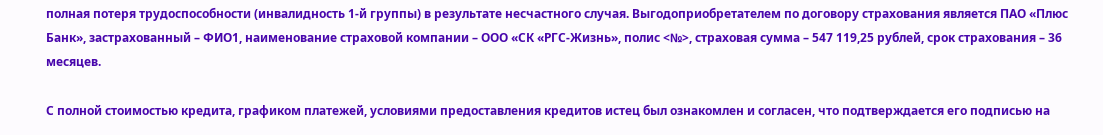полная потеря трудоспособности (инвалидность 1-й группы) в результате несчастного случая. Выгодоприобретателем по договору страхования является ПАО «Плюс Банк», застрахованный – ФИО1, наименование страховой компании – ООО «СК «РГС-Жизнь», полис <№>, страховая сумма – 547 119,25 рублей, срок страхования – 36 месяцев.

С полной стоимостью кредита, графиком платежей, условиями предоставления кредитов истец был ознакомлен и согласен, что подтверждается его подписью на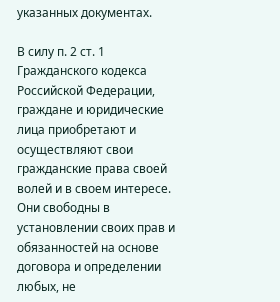указанных документах.

В силу п. 2 ст. 1 Гражданского кодекса Российской Федерации, граждане и юридические лица приобретают и осуществляют свои гражданские права своей волей и в своем интересе. Они свободны в установлении своих прав и обязанностей на основе договора и определении любых, не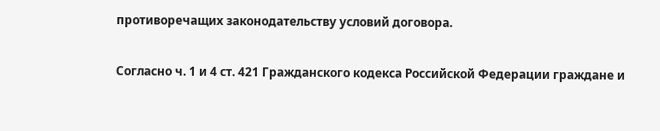противоречащих законодательству условий договора.

Согласно ч. 1 и 4 ст. 421 Гражданского кодекса Российской Федерации граждане и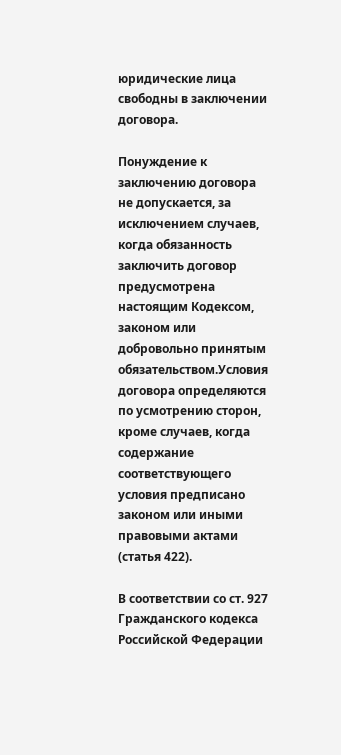юридические лица свободны в заключении договора.

Понуждение к заключению договора не допускается, за исключением случаев, когда обязанность заключить договор предусмотрена настоящим Кодексом, законом или добровольно принятым обязательством.Условия договора определяются по усмотрению сторон, кроме случаев, когда содержание соответствующего условия предписано законом или иными правовыми актами (статья 422).

В соответствии со ст. 927 Гражданского кодекса Российской Федерации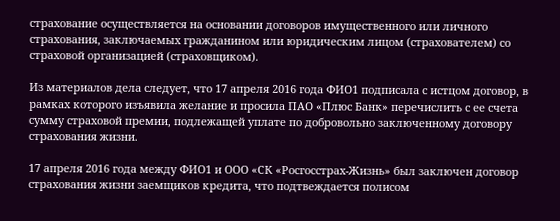страхование осуществляется на основании договоров имущественного или личного страхования, заключаемых гражданином или юридическим лицом (страхователем) со страховой организацией (страховщиком).

Из материалов дела следует, что 17 апреля 2016 года ФИО1 подписала с истцом договор, в рамках которого изъявила желание и просила ПАО «Плюс Банк» перечислить с ее счета сумму страховой премии, подлежащей уплате по добровольно заключенному договору страхования жизни.

17 апреля 2016 года между ФИО1 и ООО «СК «Росгосстрах-Жизнь» был заключен договор страхования жизни заемщиков кредита, что подтвеждается полисом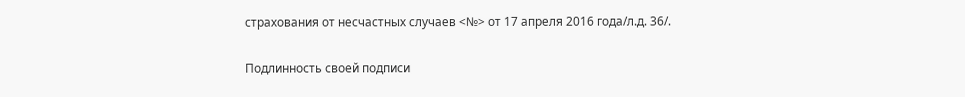страхования от несчастных случаев <№> от 17 апреля 2016 года/л.д. 36/.

Подлинность своей подписи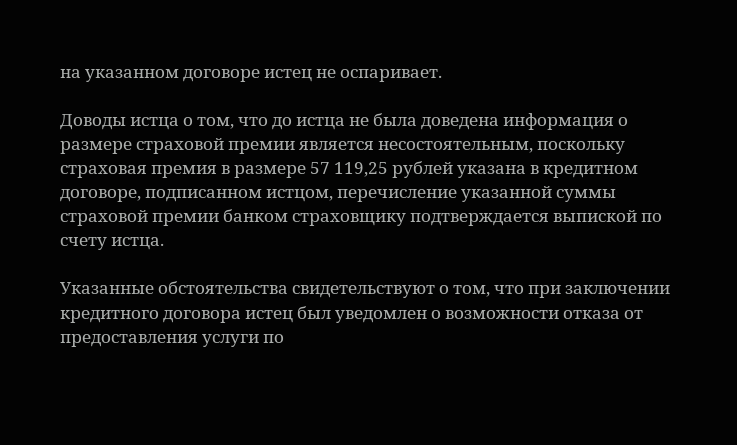на указанном договоре истец не оспаривает.

Доводы истца о том, что до истца не была доведена информация о размере страховой премии является несостоятельным, поскольку страховая премия в размере 57 119,25 рублей указана в кредитном договоре, подписанном истцом, перечисление указанной суммы страховой премии банком страховщику подтверждается выпиской по счету истца.

Указанные обстоятельства свидетельствуют о том, что при заключении кредитного договора истец был уведомлен о возможности отказа от предоставления услуги по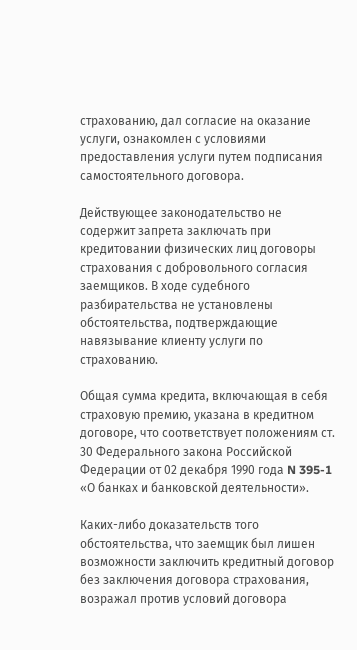страхованию, дал согласие на оказание услуги, ознакомлен с условиями предоставления услуги путем подписания самостоятельного договора.

Действующее законодательство не содержит запрета заключать при кредитовании физических лиц договоры страхования с добровольного согласия заемщиков. В ходе судебного разбирательства не установлены обстоятельства, подтверждающие навязывание клиенту услуги по страхованию.

Общая сумма кредита, включающая в себя страховую премию, указана в кредитном договоре, что соответствует положениям ст. 30 Федерального закона Российской Федерации от 02 декабря 1990 года N 395-1 «О банках и банковской деятельности».

Каких-либо доказательств того обстоятельства, что заемщик был лишен возможности заключить кредитный договор без заключения договора страхования, возражал против условий договора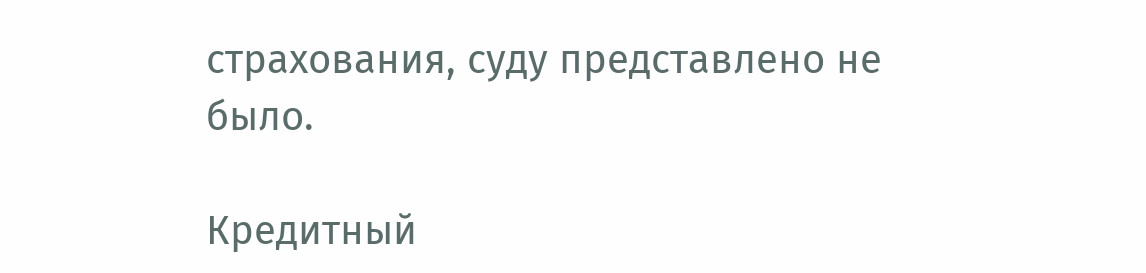страхования, суду представлено не было.

Кредитный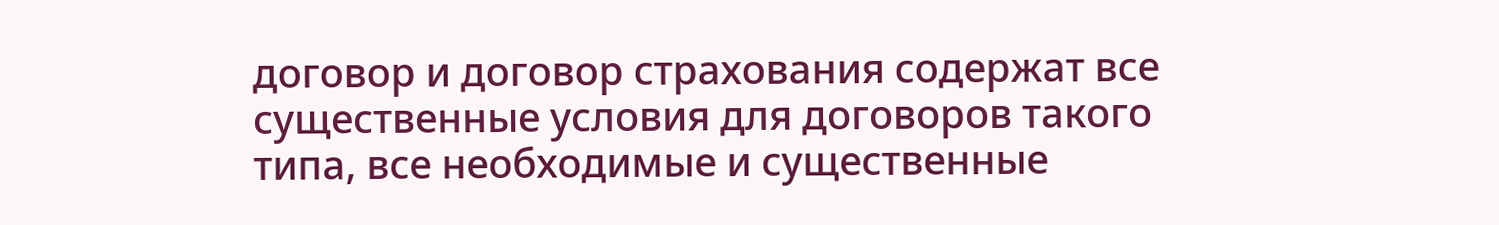договор и договор страхования содержат все существенные условия для договоров такого типа, все необходимые и существенные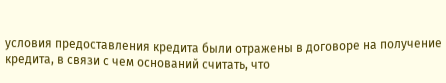условия предоставления кредита были отражены в договоре на получение кредита, в связи с чем оснований считать, что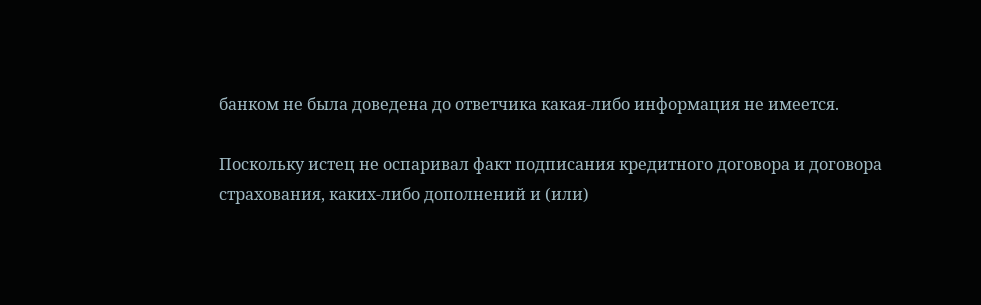банком не была доведена до ответчика какая-либо информация не имеется.

Поскольку истец не оспаривал факт подписания кредитного договора и договора страхования, каких-либо дополнений и (или)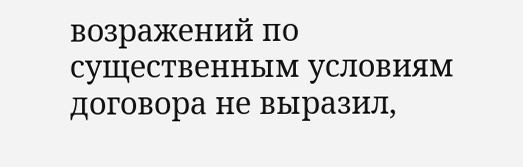возражений по существенным условиям договора не выразил,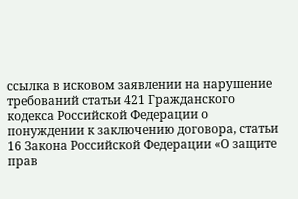ссылка в исковом заявлении на нарушение требований статьи 421 Гражданского кодекса Российской Федерации о понуждении к заключению договора, статьи 16 Закона Российской Федерации «О защите прав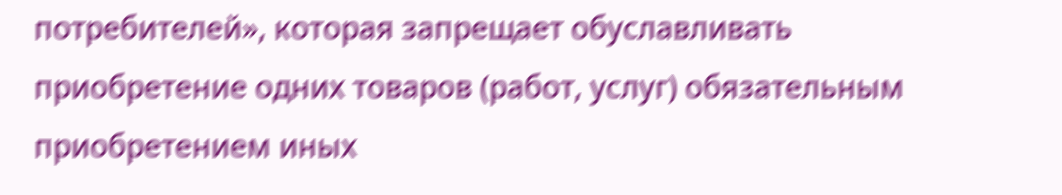потребителей», которая запрещает обуславливать приобретение одних товаров (работ, услуг) обязательным приобретением иных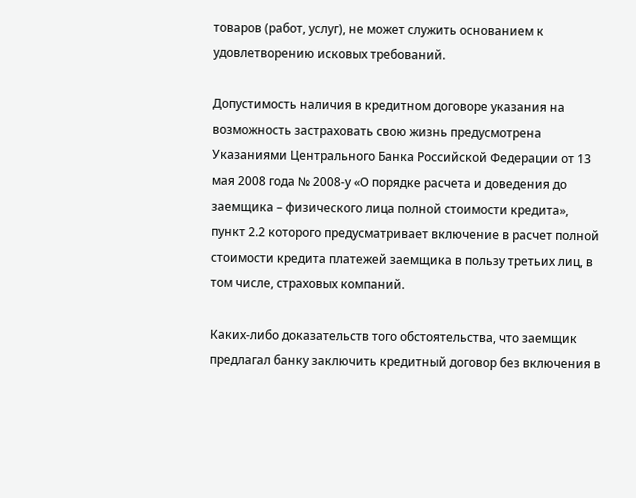товаров (работ, услуг), не может служить основанием к удовлетворению исковых требований.

Допустимость наличия в кредитном договоре указания на возможность застраховать свою жизнь предусмотрена Указаниями Центрального Банка Российской Федерации от 13 мая 2008 года № 2008-у «О порядке расчета и доведения до заемщика – физического лица полной стоимости кредита», пункт 2.2 которого предусматривает включение в расчет полной стоимости кредита платежей заемщика в пользу третьих лиц, в том числе, страховых компаний.

Каких-либо доказательств того обстоятельства, что заемщик предлагал банку заключить кредитный договор без включения в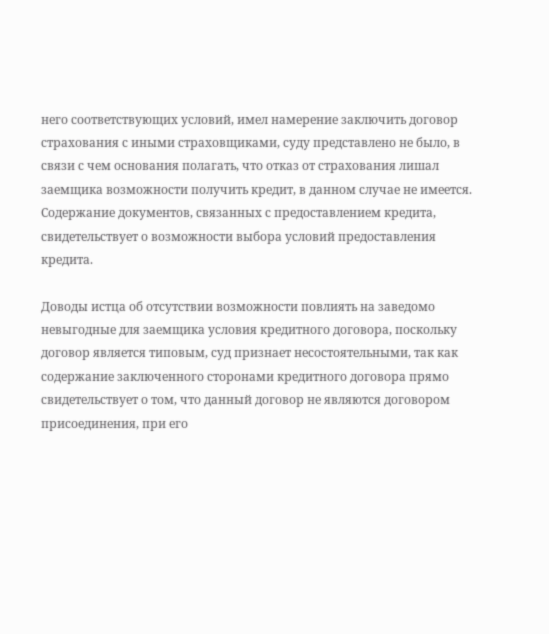него соответствующих условий, имел намерение заключить договор страхования с иными страховщиками, суду представлено не было, в связи с чем основания полагать, что отказ от страхования лишал заемщика возможности получить кредит, в данном случае не имеется. Содержание документов, связанных с предоставлением кредита, свидетельствует о возможности выбора условий предоставления кредита.

Доводы истца об отсутствии возможности повлиять на заведомо невыгодные для заемщика условия кредитного договора, поскольку договор является типовым, суд признает несостоятельными, так как содержание заключенного сторонами кредитного договора прямо свидетельствует о том, что данный договор не являются договором присоединения, при его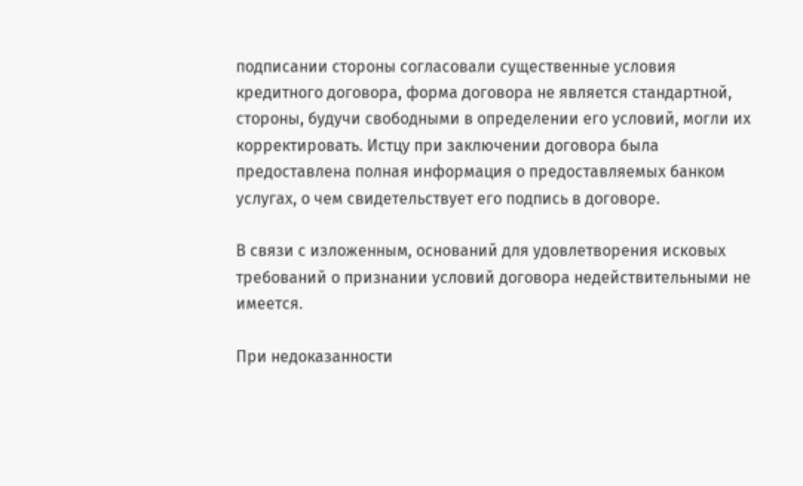подписании стороны согласовали существенные условия кредитного договора, форма договора не является стандартной, стороны, будучи свободными в определении его условий, могли их корректировать. Истцу при заключении договора была предоставлена полная информация о предоставляемых банком услугах, о чем свидетельствует его подпись в договоре.

В связи с изложенным, оснований для удовлетворения исковых требований о признании условий договора недействительными не имеется.

При недоказанности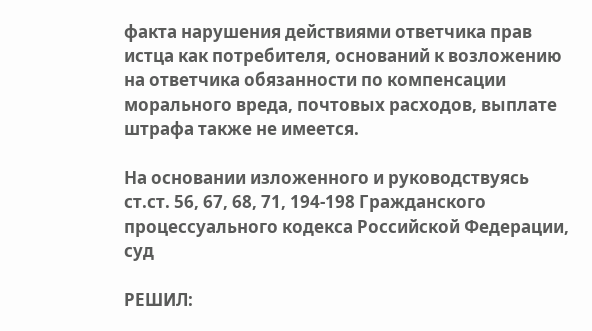факта нарушения действиями ответчика прав истца как потребителя, оснований к возложению на ответчика обязанности по компенсации морального вреда, почтовых расходов, выплате штрафа также не имеется.

На основании изложенного и руководствуясь ст.ст. 56, 67, 68, 71, 194-198 Гражданского процессуального кодекса Российской Федерации, суд

РЕШИЛ: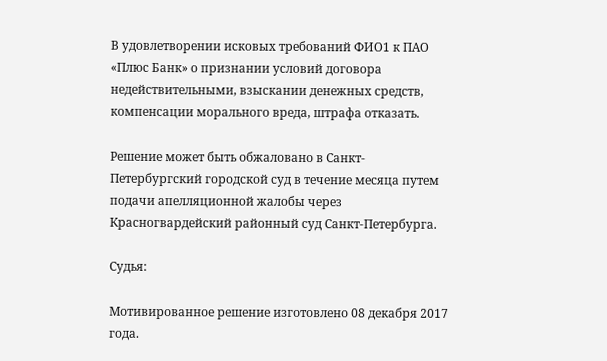В удовлетворении исковых требований ФИО1 к ПАО «Плюс Банк» о признании условий договора недействительными, взыскании денежных средств, компенсации морального вреда, штрафа отказать.

Решение может быть обжаловано в Санкт-Петербургский городской суд в течение месяца путем подачи апелляционной жалобы через Красногвардейский районный суд Санкт-Петербурга.

Судья:

Мотивированное решение изготовлено 08 декабря 2017 года.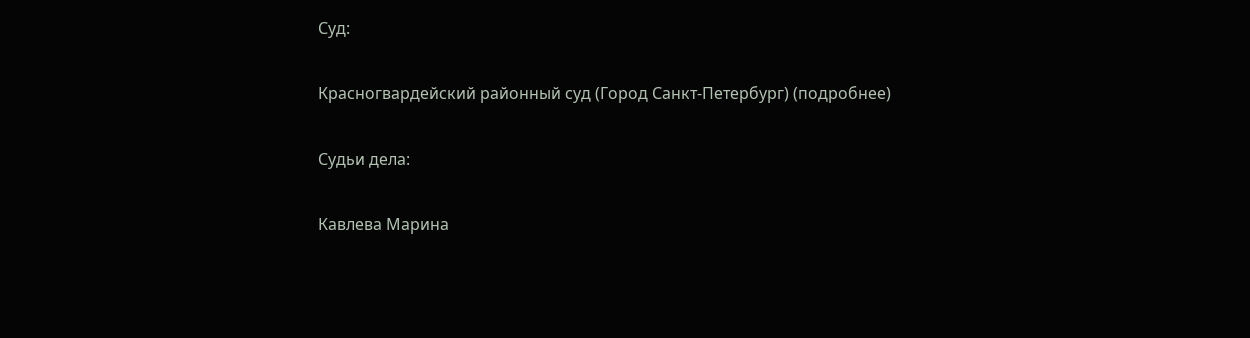Суд:

Красногвардейский районный суд (Город Санкт-Петербург) (подробнее)

Судьи дела:

Кавлева Марина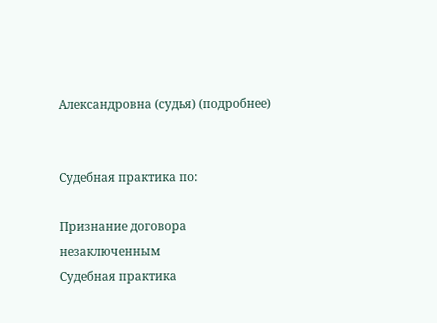Александровна (судья) (подробнее)


Судебная практика по:

Признание договора незаключенным
Судебная практика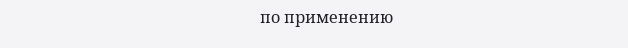по применению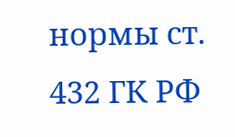нормы ст. 432 ГК РФ